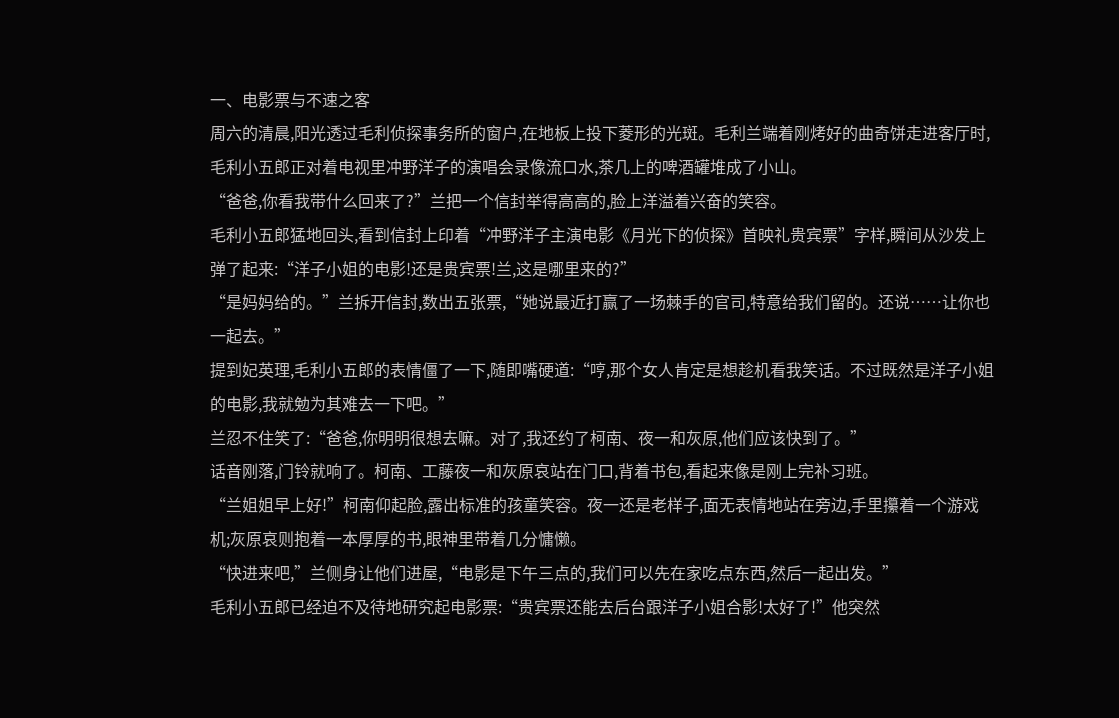一、电影票与不速之客
周六的清晨,阳光透过毛利侦探事务所的窗户,在地板上投下菱形的光斑。毛利兰端着刚烤好的曲奇饼走进客厅时,毛利小五郎正对着电视里冲野洋子的演唱会录像流口水,茶几上的啤酒罐堆成了小山。
“爸爸,你看我带什么回来了?”兰把一个信封举得高高的,脸上洋溢着兴奋的笑容。
毛利小五郎猛地回头,看到信封上印着“冲野洋子主演电影《月光下的侦探》首映礼贵宾票”字样,瞬间从沙发上弹了起来:“洋子小姐的电影!还是贵宾票!兰,这是哪里来的?”
“是妈妈给的。”兰拆开信封,数出五张票,“她说最近打赢了一场棘手的官司,特意给我们留的。还说……让你也一起去。”
提到妃英理,毛利小五郎的表情僵了一下,随即嘴硬道:“哼,那个女人肯定是想趁机看我笑话。不过既然是洋子小姐的电影,我就勉为其难去一下吧。”
兰忍不住笑了:“爸爸,你明明很想去嘛。对了,我还约了柯南、夜一和灰原,他们应该快到了。”
话音刚落,门铃就响了。柯南、工藤夜一和灰原哀站在门口,背着书包,看起来像是刚上完补习班。
“兰姐姐早上好!”柯南仰起脸,露出标准的孩童笑容。夜一还是老样子,面无表情地站在旁边,手里攥着一个游戏机;灰原哀则抱着一本厚厚的书,眼神里带着几分慵懒。
“快进来吧,”兰侧身让他们进屋,“电影是下午三点的,我们可以先在家吃点东西,然后一起出发。”
毛利小五郎已经迫不及待地研究起电影票:“贵宾票还能去后台跟洋子小姐合影!太好了!”他突然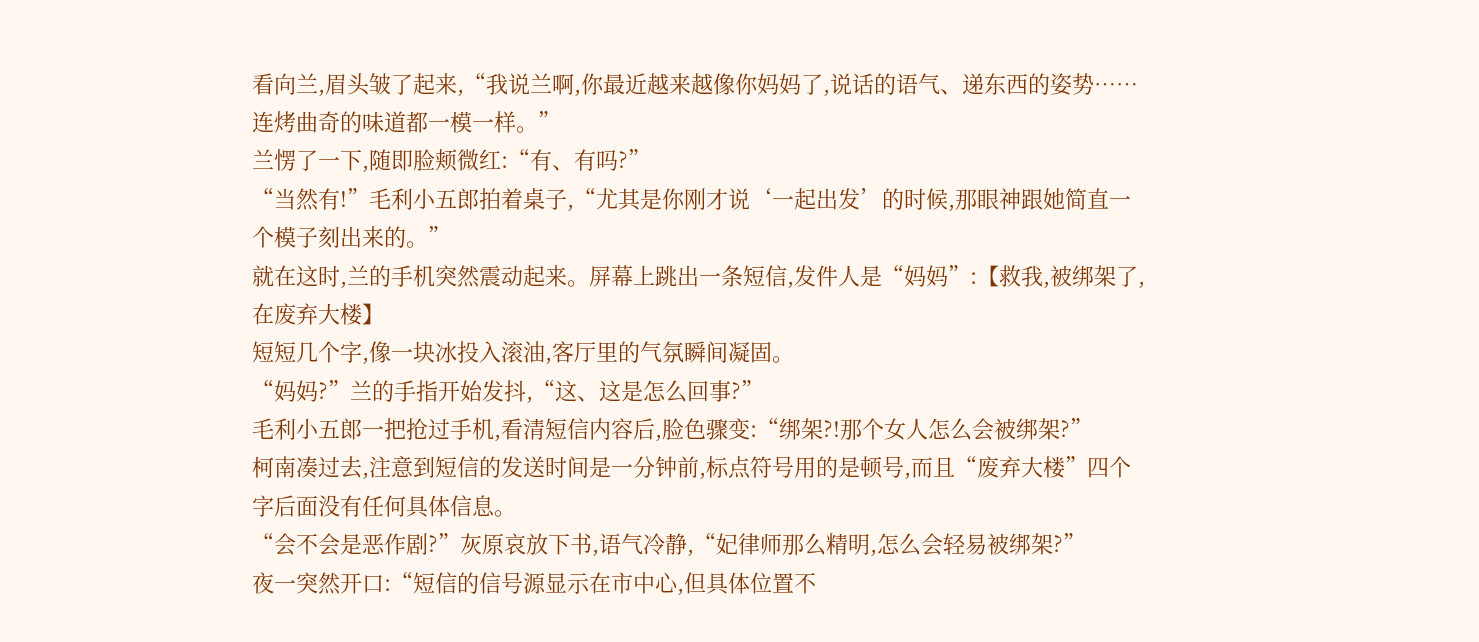看向兰,眉头皱了起来,“我说兰啊,你最近越来越像你妈妈了,说话的语气、递东西的姿势……连烤曲奇的味道都一模一样。”
兰愣了一下,随即脸颊微红:“有、有吗?”
“当然有!”毛利小五郎拍着桌子,“尤其是你刚才说‘一起出发’的时候,那眼神跟她简直一个模子刻出来的。”
就在这时,兰的手机突然震动起来。屏幕上跳出一条短信,发件人是“妈妈”:【救我,被绑架了,在废弃大楼】
短短几个字,像一块冰投入滚油,客厅里的气氛瞬间凝固。
“妈妈?”兰的手指开始发抖,“这、这是怎么回事?”
毛利小五郎一把抢过手机,看清短信内容后,脸色骤变:“绑架?!那个女人怎么会被绑架?”
柯南凑过去,注意到短信的发送时间是一分钟前,标点符号用的是顿号,而且“废弃大楼”四个字后面没有任何具体信息。
“会不会是恶作剧?”灰原哀放下书,语气冷静,“妃律师那么精明,怎么会轻易被绑架?”
夜一突然开口:“短信的信号源显示在市中心,但具体位置不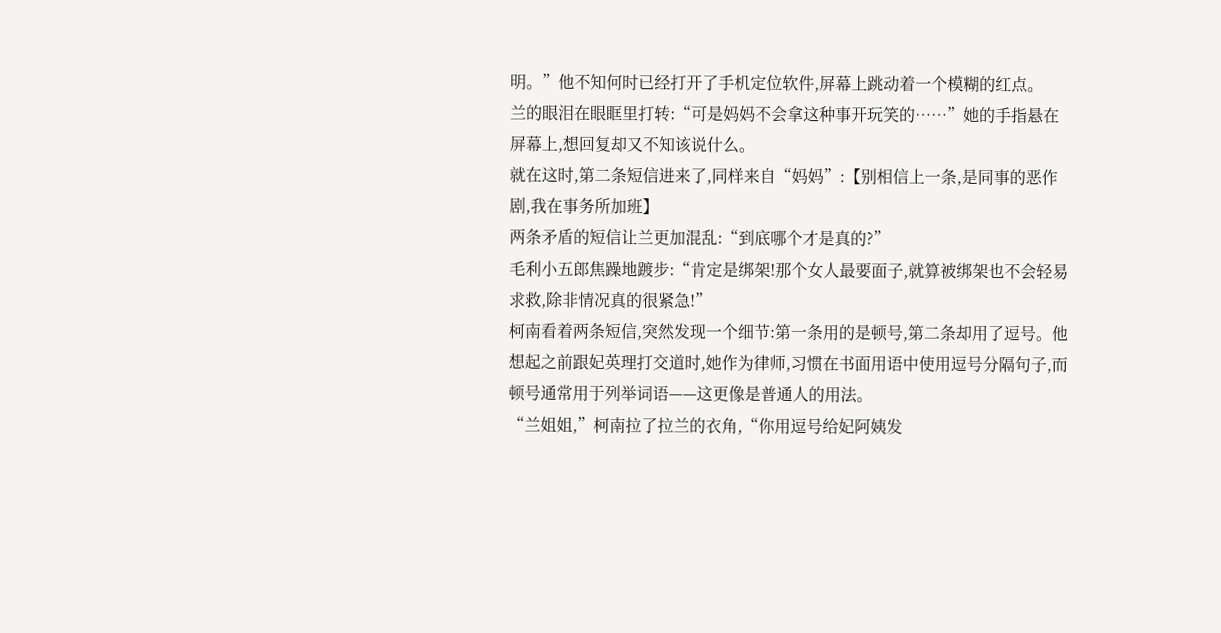明。”他不知何时已经打开了手机定位软件,屏幕上跳动着一个模糊的红点。
兰的眼泪在眼眶里打转:“可是妈妈不会拿这种事开玩笑的……”她的手指悬在屏幕上,想回复却又不知该说什么。
就在这时,第二条短信进来了,同样来自“妈妈”:【别相信上一条,是同事的恶作剧,我在事务所加班】
两条矛盾的短信让兰更加混乱:“到底哪个才是真的?”
毛利小五郎焦躁地踱步:“肯定是绑架!那个女人最要面子,就算被绑架也不会轻易求救,除非情况真的很紧急!”
柯南看着两条短信,突然发现一个细节:第一条用的是顿号,第二条却用了逗号。他想起之前跟妃英理打交道时,她作为律师,习惯在书面用语中使用逗号分隔句子,而顿号通常用于列举词语——这更像是普通人的用法。
“兰姐姐,”柯南拉了拉兰的衣角,“你用逗号给妃阿姨发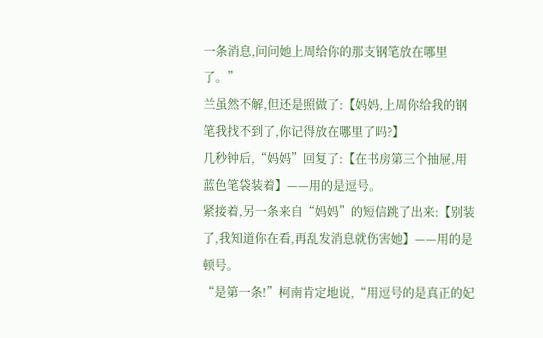一条消息,问问她上周给你的那支钢笔放在哪里了。”
兰虽然不解,但还是照做了:【妈妈,上周你给我的钢笔我找不到了,你记得放在哪里了吗?】
几秒钟后,“妈妈”回复了:【在书房第三个抽屉,用蓝色笔袋装着】——用的是逗号。
紧接着,另一条来自“妈妈”的短信跳了出来:【别装了,我知道你在看,再乱发消息就伤害她】——用的是顿号。
“是第一条!”柯南肯定地说,“用逗号的是真正的妃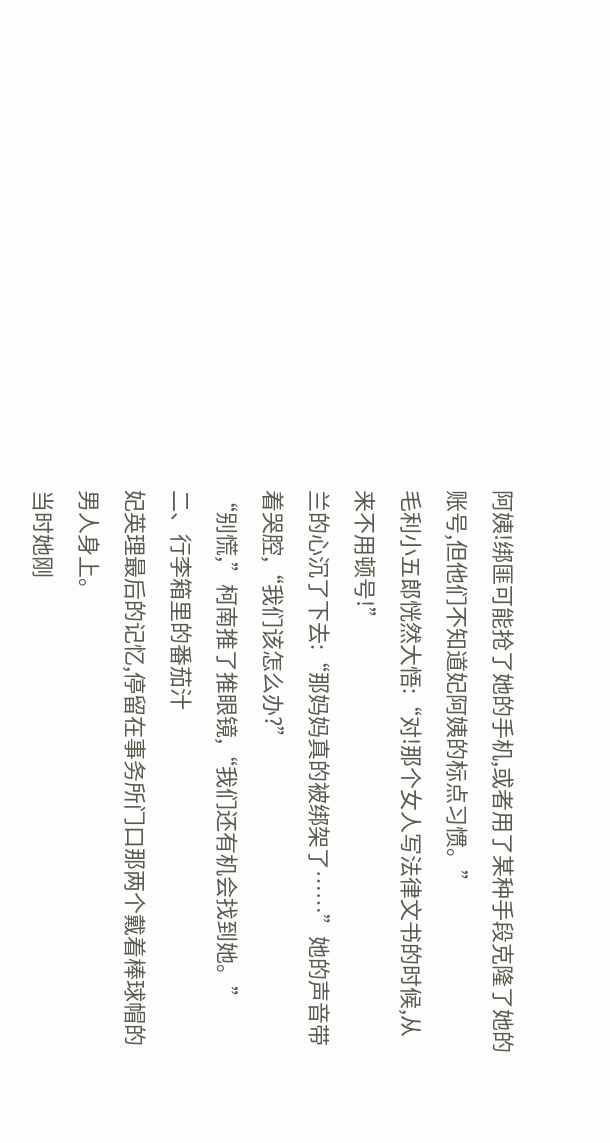阿姨!绑匪可能抢了她的手机,或者用了某种手段克隆了她的账号,但他们不知道妃阿姨的标点习惯。”
毛利小五郎恍然大悟:“对!那个女人写法律文书的时候,从来不用顿号!”
兰的心沉了下去:“那妈妈真的被绑架了……”她的声音带着哭腔,“我们该怎么办?”
“别慌,”柯南推了推眼镜,“我们还有机会找到她。”
二、行李箱里的番茄汁
妃英理最后的记忆,停留在事务所门口那两个戴着棒球帽的男人身上。
当时她刚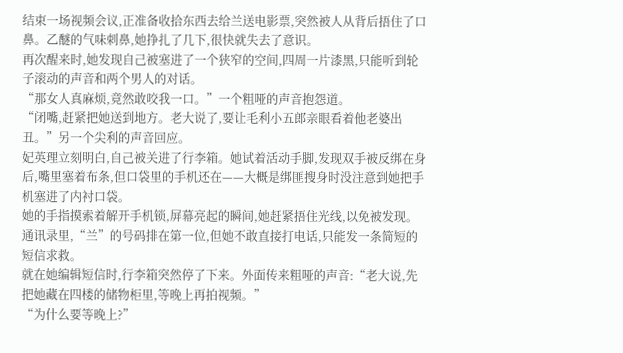结束一场视频会议,正准备收拾东西去给兰送电影票,突然被人从背后捂住了口鼻。乙醚的气味刺鼻,她挣扎了几下,很快就失去了意识。
再次醒来时,她发现自己被塞进了一个狭窄的空间,四周一片漆黑,只能听到轮子滚动的声音和两个男人的对话。
“那女人真麻烦,竟然敢咬我一口。”一个粗哑的声音抱怨道。
“闭嘴,赶紧把她送到地方。老大说了,要让毛利小五郎亲眼看着他老婆出丑。”另一个尖利的声音回应。
妃英理立刻明白,自己被关进了行李箱。她试着活动手脚,发现双手被反绑在身后,嘴里塞着布条,但口袋里的手机还在——大概是绑匪搜身时没注意到她把手机塞进了内衬口袋。
她的手指摸索着解开手机锁,屏幕亮起的瞬间,她赶紧捂住光线,以免被发现。通讯录里,“兰”的号码排在第一位,但她不敢直接打电话,只能发一条简短的短信求救。
就在她编辑短信时,行李箱突然停了下来。外面传来粗哑的声音:“老大说,先把她藏在四楼的储物柜里,等晚上再拍视频。”
“为什么要等晚上?”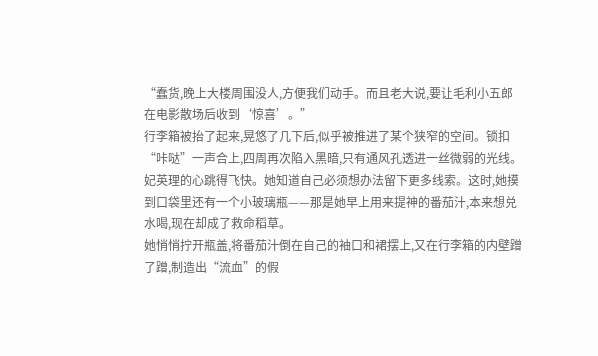“蠢货,晚上大楼周围没人,方便我们动手。而且老大说,要让毛利小五郎在电影散场后收到‘惊喜’。”
行李箱被抬了起来,晃悠了几下后,似乎被推进了某个狭窄的空间。锁扣“咔哒”一声合上,四周再次陷入黑暗,只有通风孔透进一丝微弱的光线。
妃英理的心跳得飞快。她知道自己必须想办法留下更多线索。这时,她摸到口袋里还有一个小玻璃瓶——那是她早上用来提神的番茄汁,本来想兑水喝,现在却成了救命稻草。
她悄悄拧开瓶盖,将番茄汁倒在自己的袖口和裙摆上,又在行李箱的内壁蹭了蹭,制造出“流血”的假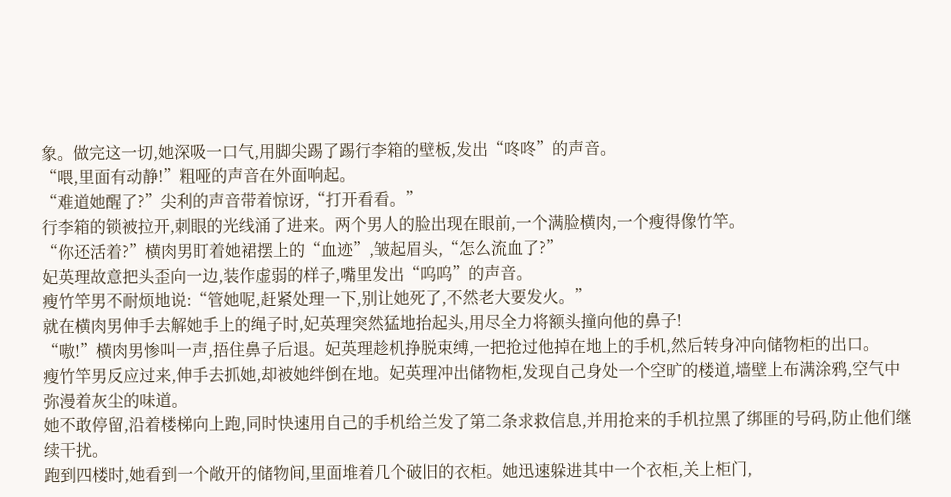象。做完这一切,她深吸一口气,用脚尖踢了踢行李箱的壁板,发出“咚咚”的声音。
“喂,里面有动静!”粗哑的声音在外面响起。
“难道她醒了?”尖利的声音带着惊讶,“打开看看。”
行李箱的锁被拉开,刺眼的光线涌了进来。两个男人的脸出现在眼前,一个满脸横肉,一个瘦得像竹竿。
“你还活着?”横肉男盯着她裙摆上的“血迹”,皱起眉头,“怎么流血了?”
妃英理故意把头歪向一边,装作虚弱的样子,嘴里发出“呜呜”的声音。
瘦竹竿男不耐烦地说:“管她呢,赶紧处理一下,别让她死了,不然老大要发火。”
就在横肉男伸手去解她手上的绳子时,妃英理突然猛地抬起头,用尽全力将额头撞向他的鼻子!
“嗷!”横肉男惨叫一声,捂住鼻子后退。妃英理趁机挣脱束缚,一把抢过他掉在地上的手机,然后转身冲向储物柜的出口。
瘦竹竿男反应过来,伸手去抓她,却被她绊倒在地。妃英理冲出储物柜,发现自己身处一个空旷的楼道,墙壁上布满涂鸦,空气中弥漫着灰尘的味道。
她不敢停留,沿着楼梯向上跑,同时快速用自己的手机给兰发了第二条求救信息,并用抢来的手机拉黑了绑匪的号码,防止他们继续干扰。
跑到四楼时,她看到一个敞开的储物间,里面堆着几个破旧的衣柜。她迅速躲进其中一个衣柜,关上柜门,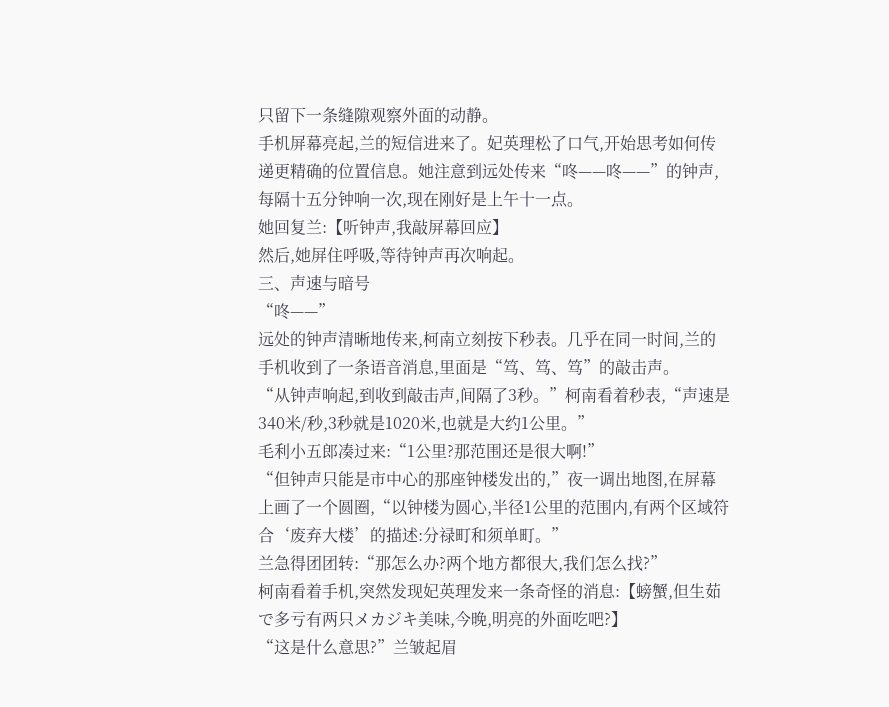只留下一条缝隙观察外面的动静。
手机屏幕亮起,兰的短信进来了。妃英理松了口气,开始思考如何传递更精确的位置信息。她注意到远处传来“咚——咚——”的钟声,每隔十五分钟响一次,现在刚好是上午十一点。
她回复兰:【听钟声,我敲屏幕回应】
然后,她屏住呼吸,等待钟声再次响起。
三、声速与暗号
“咚——”
远处的钟声清晰地传来,柯南立刻按下秒表。几乎在同一时间,兰的手机收到了一条语音消息,里面是“笃、笃、笃”的敲击声。
“从钟声响起,到收到敲击声,间隔了3秒。”柯南看着秒表,“声速是340米/秒,3秒就是1020米,也就是大约1公里。”
毛利小五郎凑过来:“1公里?那范围还是很大啊!”
“但钟声只能是市中心的那座钟楼发出的,”夜一调出地图,在屏幕上画了一个圆圈,“以钟楼为圆心,半径1公里的范围内,有两个区域符合‘废弃大楼’的描述:分禄町和须单町。”
兰急得团团转:“那怎么办?两个地方都很大,我们怎么找?”
柯南看着手机,突然发现妃英理发来一条奇怪的消息:【螃蟹,但生茹で多亏有两只メカジキ美味,今晚,明亮的外面吃吧?】
“这是什么意思?”兰皱起眉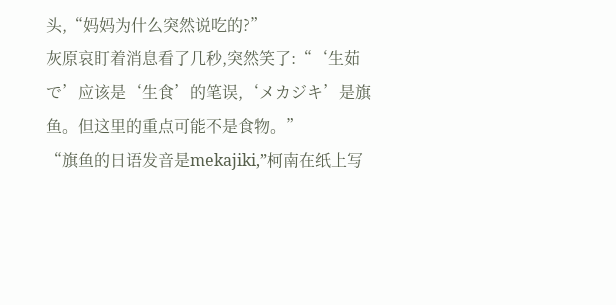头,“妈妈为什么突然说吃的?”
灰原哀盯着消息看了几秒,突然笑了:“‘生茹で’应该是‘生食’的笔误,‘メカジキ’是旗鱼。但这里的重点可能不是食物。”
“旗鱼的日语发音是mekajiki,”柯南在纸上写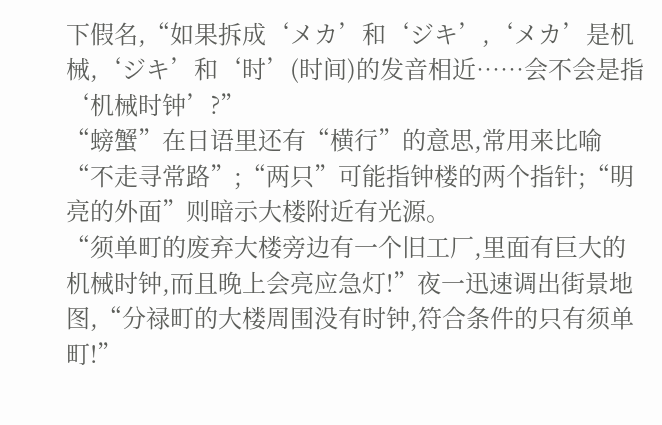下假名,“如果拆成‘メカ’和‘ジキ’,‘メカ’是机械,‘ジキ’和‘时’(时间)的发音相近……会不会是指‘机械时钟’?”
“螃蟹”在日语里还有“横行”的意思,常用来比喻“不走寻常路”;“两只”可能指钟楼的两个指针;“明亮的外面”则暗示大楼附近有光源。
“须单町的废弃大楼旁边有一个旧工厂,里面有巨大的机械时钟,而且晚上会亮应急灯!”夜一迅速调出街景地图,“分禄町的大楼周围没有时钟,符合条件的只有须单町!”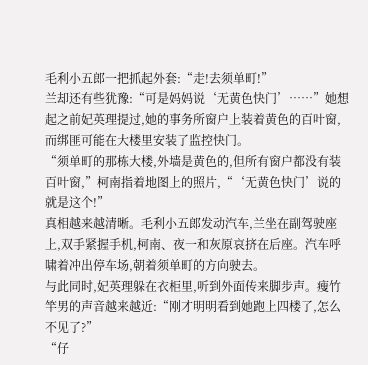毛利小五郎一把抓起外套:“走!去须单町!”
兰却还有些犹豫:“可是妈妈说‘无黄色快门’……”她想起之前妃英理提过,她的事务所窗户上装着黄色的百叶窗,而绑匪可能在大楼里安装了监控快门。
“须单町的那栋大楼,外墙是黄色的,但所有窗户都没有装百叶窗,”柯南指着地图上的照片,“‘无黄色快门’说的就是这个!”
真相越来越清晰。毛利小五郎发动汽车,兰坐在副驾驶座上,双手紧握手机,柯南、夜一和灰原哀挤在后座。汽车呼啸着冲出停车场,朝着须单町的方向驶去。
与此同时,妃英理躲在衣柜里,听到外面传来脚步声。瘦竹竿男的声音越来越近:“刚才明明看到她跑上四楼了,怎么不见了?”
“仔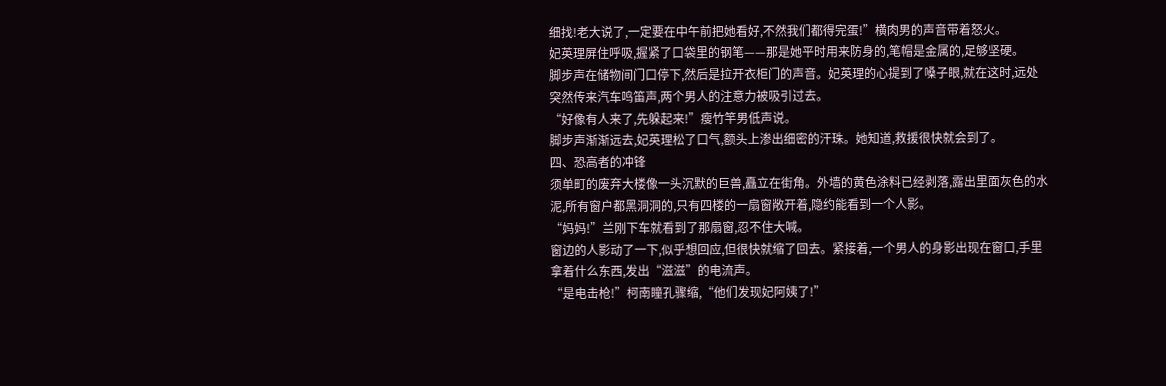细找!老大说了,一定要在中午前把她看好,不然我们都得完蛋!”横肉男的声音带着怒火。
妃英理屏住呼吸,握紧了口袋里的钢笔——那是她平时用来防身的,笔帽是金属的,足够坚硬。
脚步声在储物间门口停下,然后是拉开衣柜门的声音。妃英理的心提到了嗓子眼,就在这时,远处突然传来汽车鸣笛声,两个男人的注意力被吸引过去。
“好像有人来了,先躲起来!”瘦竹竿男低声说。
脚步声渐渐远去,妃英理松了口气,额头上渗出细密的汗珠。她知道,救援很快就会到了。
四、恐高者的冲锋
须单町的废弃大楼像一头沉默的巨兽,矗立在街角。外墙的黄色涂料已经剥落,露出里面灰色的水泥,所有窗户都黑洞洞的,只有四楼的一扇窗敞开着,隐约能看到一个人影。
“妈妈!”兰刚下车就看到了那扇窗,忍不住大喊。
窗边的人影动了一下,似乎想回应,但很快就缩了回去。紧接着,一个男人的身影出现在窗口,手里拿着什么东西,发出“滋滋”的电流声。
“是电击枪!”柯南瞳孔骤缩,“他们发现妃阿姨了!”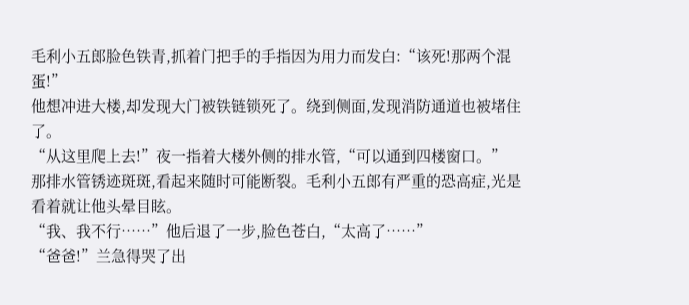毛利小五郎脸色铁青,抓着门把手的手指因为用力而发白:“该死!那两个混蛋!”
他想冲进大楼,却发现大门被铁链锁死了。绕到侧面,发现消防通道也被堵住了。
“从这里爬上去!”夜一指着大楼外侧的排水管,“可以通到四楼窗口。”
那排水管锈迹斑斑,看起来随时可能断裂。毛利小五郎有严重的恐高症,光是看着就让他头晕目眩。
“我、我不行……”他后退了一步,脸色苍白,“太高了……”
“爸爸!”兰急得哭了出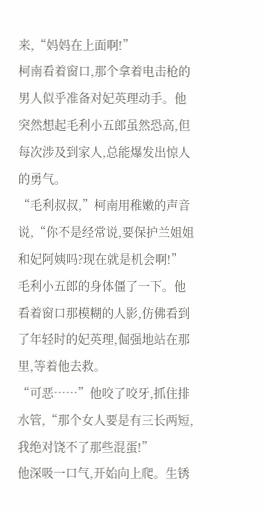来,“妈妈在上面啊!”
柯南看着窗口,那个拿着电击枪的男人似乎准备对妃英理动手。他突然想起毛利小五郎虽然恐高,但每次涉及到家人,总能爆发出惊人的勇气。
“毛利叔叔,”柯南用稚嫩的声音说,“你不是经常说,要保护兰姐姐和妃阿姨吗?现在就是机会啊!”
毛利小五郎的身体僵了一下。他看着窗口那模糊的人影,仿佛看到了年轻时的妃英理,倔强地站在那里,等着他去救。
“可恶……”他咬了咬牙,抓住排水管,“那个女人要是有三长两短,我绝对饶不了那些混蛋!”
他深吸一口气,开始向上爬。生锈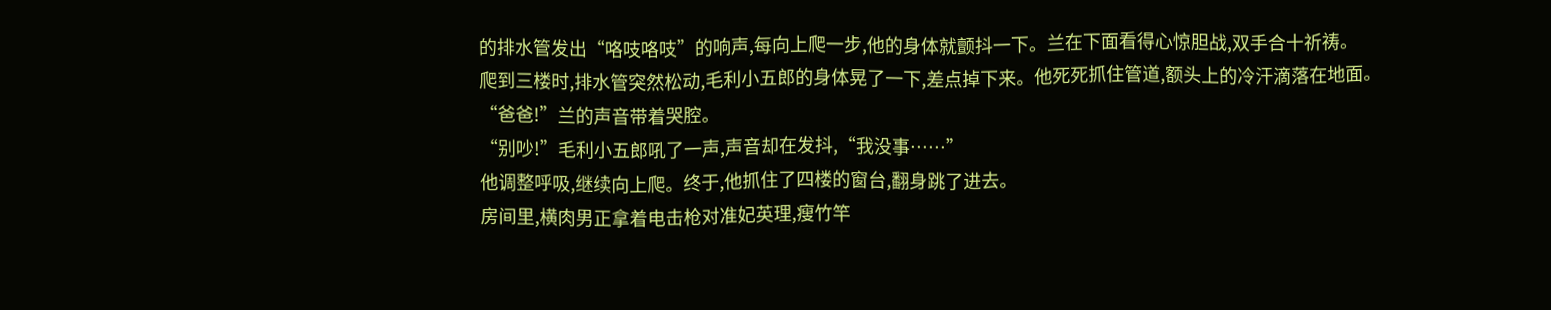的排水管发出“咯吱咯吱”的响声,每向上爬一步,他的身体就颤抖一下。兰在下面看得心惊胆战,双手合十祈祷。
爬到三楼时,排水管突然松动,毛利小五郎的身体晃了一下,差点掉下来。他死死抓住管道,额头上的冷汗滴落在地面。
“爸爸!”兰的声音带着哭腔。
“别吵!”毛利小五郎吼了一声,声音却在发抖,“我没事……”
他调整呼吸,继续向上爬。终于,他抓住了四楼的窗台,翻身跳了进去。
房间里,横肉男正拿着电击枪对准妃英理,瘦竹竿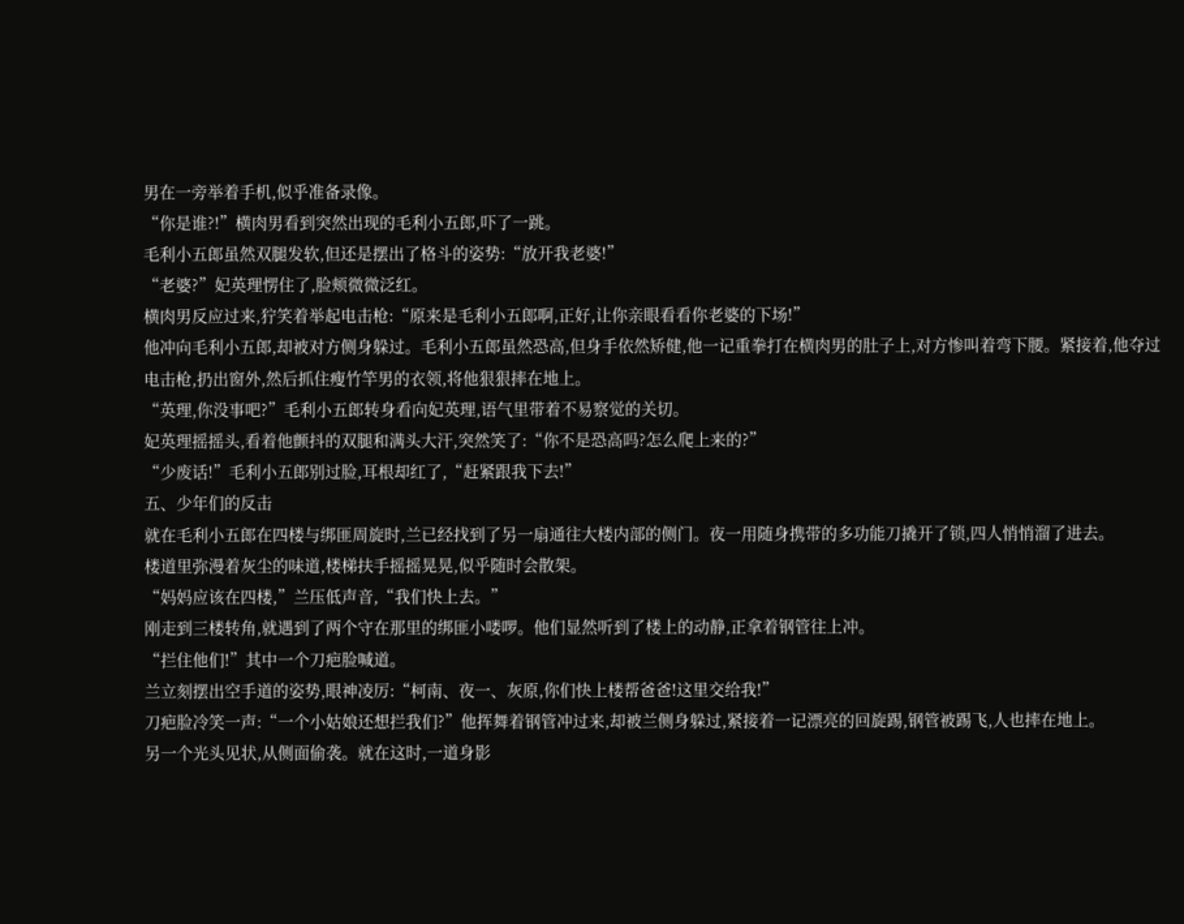男在一旁举着手机,似乎准备录像。
“你是谁?!”横肉男看到突然出现的毛利小五郎,吓了一跳。
毛利小五郎虽然双腿发软,但还是摆出了格斗的姿势:“放开我老婆!”
“老婆?”妃英理愣住了,脸颊微微泛红。
横肉男反应过来,狞笑着举起电击枪:“原来是毛利小五郎啊,正好,让你亲眼看看你老婆的下场!”
他冲向毛利小五郎,却被对方侧身躲过。毛利小五郎虽然恐高,但身手依然矫健,他一记重拳打在横肉男的肚子上,对方惨叫着弯下腰。紧接着,他夺过电击枪,扔出窗外,然后抓住瘦竹竿男的衣领,将他狠狠摔在地上。
“英理,你没事吧?”毛利小五郎转身看向妃英理,语气里带着不易察觉的关切。
妃英理摇摇头,看着他颤抖的双腿和满头大汗,突然笑了:“你不是恐高吗?怎么爬上来的?”
“少废话!”毛利小五郎别过脸,耳根却红了,“赶紧跟我下去!”
五、少年们的反击
就在毛利小五郎在四楼与绑匪周旋时,兰已经找到了另一扇通往大楼内部的侧门。夜一用随身携带的多功能刀撬开了锁,四人悄悄溜了进去。
楼道里弥漫着灰尘的味道,楼梯扶手摇摇晃晃,似乎随时会散架。
“妈妈应该在四楼,”兰压低声音,“我们快上去。”
刚走到三楼转角,就遇到了两个守在那里的绑匪小喽啰。他们显然听到了楼上的动静,正拿着钢管往上冲。
“拦住他们!”其中一个刀疤脸喊道。
兰立刻摆出空手道的姿势,眼神凌厉:“柯南、夜一、灰原,你们快上楼帮爸爸!这里交给我!”
刀疤脸冷笑一声:“一个小姑娘还想拦我们?”他挥舞着钢管冲过来,却被兰侧身躲过,紧接着一记漂亮的回旋踢,钢管被踢飞,人也摔在地上。
另一个光头见状,从侧面偷袭。就在这时,一道身影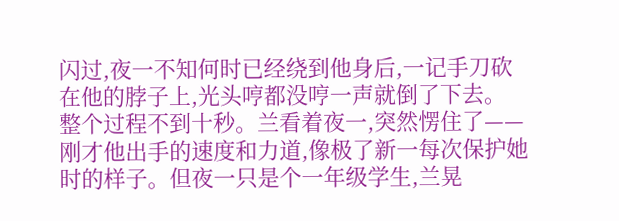闪过,夜一不知何时已经绕到他身后,一记手刀砍在他的脖子上,光头哼都没哼一声就倒了下去。
整个过程不到十秒。兰看着夜一,突然愣住了——刚才他出手的速度和力道,像极了新一每次保护她时的样子。但夜一只是个一年级学生,兰晃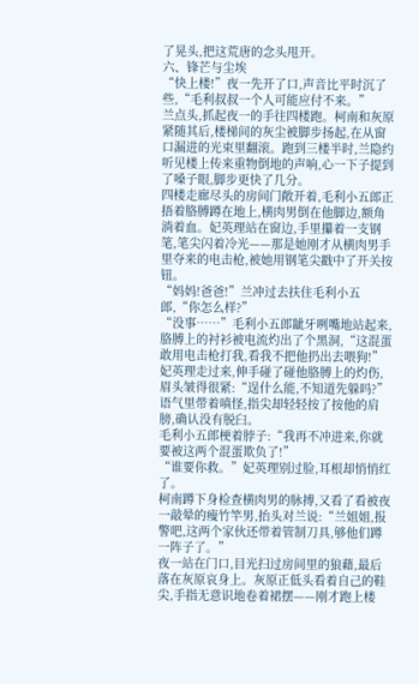了晃头,把这荒唐的念头甩开。
六、锋芒与尘埃
“快上楼!”夜一先开了口,声音比平时沉了些,“毛利叔叔一个人可能应付不来。”
兰点头,抓起夜一的手往四楼跑。柯南和灰原紧随其后,楼梯间的灰尘被脚步扬起,在从窗口漏进的光束里翻滚。跑到三楼半时,兰隐约听见楼上传来重物倒地的声响,心一下子提到了嗓子眼,脚步更快了几分。
四楼走廊尽头的房间门敞开着,毛利小五郎正捂着胳膊蹲在地上,横肉男倒在他脚边,额角淌着血。妃英理站在窗边,手里攥着一支钢笔,笔尖闪着冷光——那是她刚才从横肉男手里夺来的电击枪,被她用钢笔尖戳中了开关按钮。
“妈妈!爸爸!”兰冲过去扶住毛利小五郎,“你怎么样?”
“没事……”毛利小五郎龇牙咧嘴地站起来,胳膊上的衬衫被电流灼出了个黑洞,“这混蛋敢用电击枪打我,看我不把他扔出去喂狗!”
妃英理走过来,伸手碰了碰他胳膊上的灼伤,眉头皱得很紧:“逞什么能,不知道先躲吗?”语气里带着嗔怪,指尖却轻轻按了按他的肩膀,确认没有脱臼。
毛利小五郎梗着脖子:“我再不冲进来,你就要被这两个混蛋欺负了!”
“谁要你救。”妃英理别过脸,耳根却悄悄红了。
柯南蹲下身检查横肉男的脉搏,又看了看被夜一敲晕的瘦竹竿男,抬头对兰说:“兰姐姐,报警吧,这两个家伙还带着管制刀具,够他们蹲一阵子了。”
夜一站在门口,目光扫过房间里的狼藉,最后落在灰原哀身上。灰原正低头看着自己的鞋尖,手指无意识地卷着裙摆——刚才跑上楼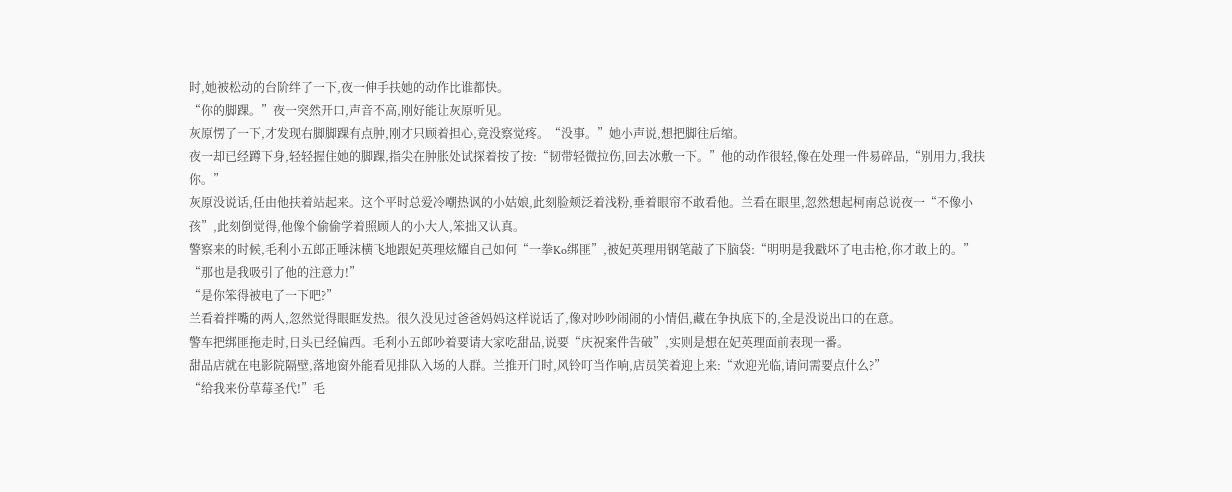时,她被松动的台阶绊了一下,夜一伸手扶她的动作比谁都快。
“你的脚踝。”夜一突然开口,声音不高,刚好能让灰原听见。
灰原愣了一下,才发现右脚脚踝有点肿,刚才只顾着担心,竟没察觉疼。“没事。”她小声说,想把脚往后缩。
夜一却已经蹲下身,轻轻握住她的脚踝,指尖在肿胀处试探着按了按:“韧带轻微拉伤,回去冰敷一下。”他的动作很轻,像在处理一件易碎品,“别用力,我扶你。”
灰原没说话,任由他扶着站起来。这个平时总爱冷嘲热讽的小姑娘,此刻脸颊泛着浅粉,垂着眼帘不敢看他。兰看在眼里,忽然想起柯南总说夜一“不像小孩”,此刻倒觉得,他像个偷偷学着照顾人的小大人,笨拙又认真。
警察来的时候,毛利小五郎正唾沫横飞地跟妃英理炫耀自己如何“一拳Ko绑匪”,被妃英理用钢笔敲了下脑袋:“明明是我戳坏了电击枪,你才敢上的。”
“那也是我吸引了他的注意力!”
“是你笨得被电了一下吧?”
兰看着拌嘴的两人,忽然觉得眼眶发热。很久没见过爸爸妈妈这样说话了,像对吵吵闹闹的小情侣,藏在争执底下的,全是没说出口的在意。
警车把绑匪拖走时,日头已经偏西。毛利小五郎吵着要请大家吃甜品,说要“庆祝案件告破”,实则是想在妃英理面前表现一番。
甜品店就在电影院隔壁,落地窗外能看见排队入场的人群。兰推开门时,风铃叮当作响,店员笑着迎上来:“欢迎光临,请问需要点什么?”
“给我来份草莓圣代!”毛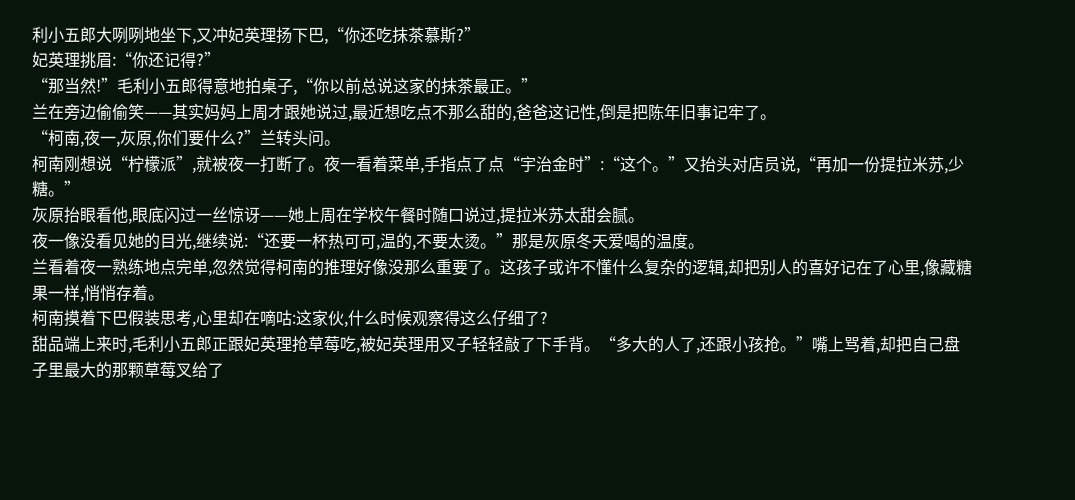利小五郎大咧咧地坐下,又冲妃英理扬下巴,“你还吃抹茶慕斯?”
妃英理挑眉:“你还记得?”
“那当然!”毛利小五郎得意地拍桌子,“你以前总说这家的抹茶最正。”
兰在旁边偷偷笑——其实妈妈上周才跟她说过,最近想吃点不那么甜的,爸爸这记性,倒是把陈年旧事记牢了。
“柯南,夜一,灰原,你们要什么?”兰转头问。
柯南刚想说“柠檬派”,就被夜一打断了。夜一看着菜单,手指点了点“宇治金时”:“这个。”又抬头对店员说,“再加一份提拉米苏,少糖。”
灰原抬眼看他,眼底闪过一丝惊讶——她上周在学校午餐时随口说过,提拉米苏太甜会腻。
夜一像没看见她的目光,继续说:“还要一杯热可可,温的,不要太烫。”那是灰原冬天爱喝的温度。
兰看着夜一熟练地点完单,忽然觉得柯南的推理好像没那么重要了。这孩子或许不懂什么复杂的逻辑,却把别人的喜好记在了心里,像藏糖果一样,悄悄存着。
柯南摸着下巴假装思考,心里却在嘀咕:这家伙,什么时候观察得这么仔细了?
甜品端上来时,毛利小五郎正跟妃英理抢草莓吃,被妃英理用叉子轻轻敲了下手背。“多大的人了,还跟小孩抢。”嘴上骂着,却把自己盘子里最大的那颗草莓叉给了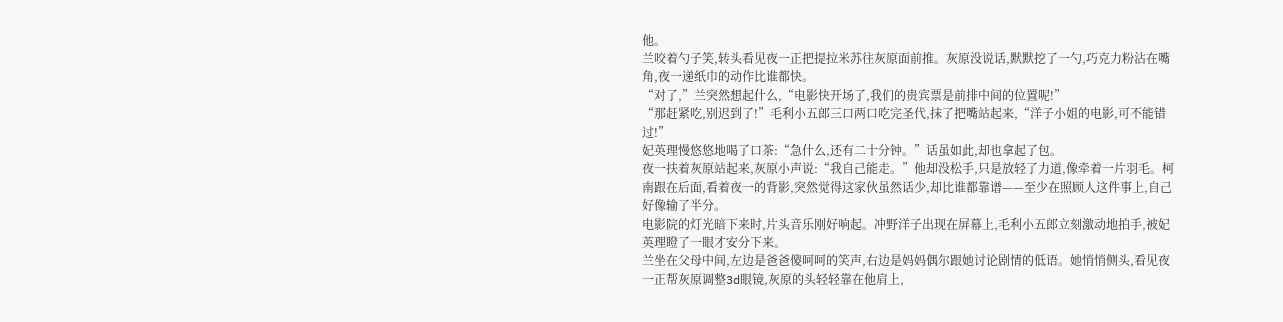他。
兰咬着勺子笑,转头看见夜一正把提拉米苏往灰原面前推。灰原没说话,默默挖了一勺,巧克力粉沾在嘴角,夜一递纸巾的动作比谁都快。
“对了,”兰突然想起什么,“电影快开场了,我们的贵宾票是前排中间的位置呢!”
“那赶紧吃,别迟到了!”毛利小五郎三口两口吃完圣代,抹了把嘴站起来,“洋子小姐的电影,可不能错过!”
妃英理慢悠悠地喝了口茶:“急什么,还有二十分钟。”话虽如此,却也拿起了包。
夜一扶着灰原站起来,灰原小声说:“我自己能走。”他却没松手,只是放轻了力道,像牵着一片羽毛。柯南跟在后面,看着夜一的背影,突然觉得这家伙虽然话少,却比谁都靠谱——至少在照顾人这件事上,自己好像输了半分。
电影院的灯光暗下来时,片头音乐刚好响起。冲野洋子出现在屏幕上,毛利小五郎立刻激动地拍手,被妃英理瞪了一眼才安分下来。
兰坐在父母中间,左边是爸爸傻呵呵的笑声,右边是妈妈偶尔跟她讨论剧情的低语。她悄悄侧头,看见夜一正帮灰原调整3d眼镜,灰原的头轻轻靠在他肩上,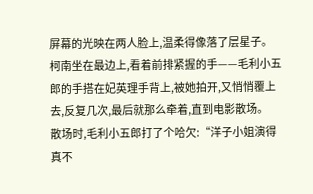屏幕的光映在两人脸上,温柔得像落了层星子。
柯南坐在最边上,看着前排紧握的手——毛利小五郎的手搭在妃英理手背上,被她拍开,又悄悄覆上去,反复几次,最后就那么牵着,直到电影散场。
散场时,毛利小五郎打了个哈欠:“洋子小姐演得真不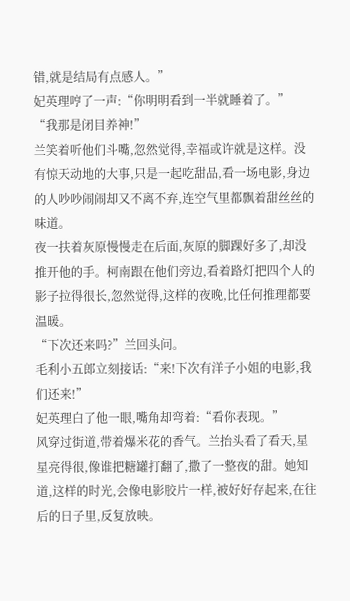错,就是结局有点感人。”
妃英理哼了一声:“你明明看到一半就睡着了。”
“我那是闭目养神!”
兰笑着听他们斗嘴,忽然觉得,幸福或许就是这样。没有惊天动地的大事,只是一起吃甜品,看一场电影,身边的人吵吵闹闹却又不离不弃,连空气里都飘着甜丝丝的味道。
夜一扶着灰原慢慢走在后面,灰原的脚踝好多了,却没推开他的手。柯南跟在他们旁边,看着路灯把四个人的影子拉得很长,忽然觉得,这样的夜晚,比任何推理都要温暖。
“下次还来吗?”兰回头问。
毛利小五郎立刻接话:“来!下次有洋子小姐的电影,我们还来!”
妃英理白了他一眼,嘴角却弯着:“看你表现。”
风穿过街道,带着爆米花的香气。兰抬头看了看天,星星亮得很,像谁把糖罐打翻了,撒了一整夜的甜。她知道,这样的时光,会像电影胶片一样,被好好存起来,在往后的日子里,反复放映。